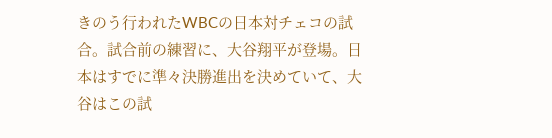きのう行われたWBCの日本対チェコの試合。試合前の練習に、大谷翔平が登場。日本はすでに準々決勝進出を決めていて、大谷はこの試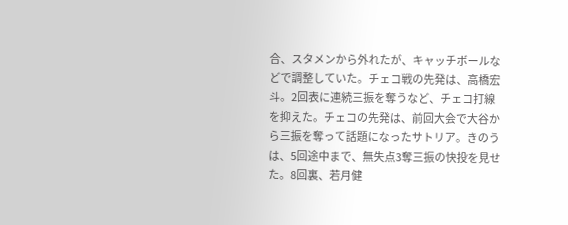合、スタメンから外れたが、キャッチボールなどで調整していた。チェコ戦の先発は、高橋宏斗。2回表に連続三振を奪うなど、チェコ打線を抑えた。チェコの先発は、前回大会で大谷から三振を奪って話題になったサトリア。きのうは、5回途中まで、無失点3奪三振の快投を見せた。8回裏、若月健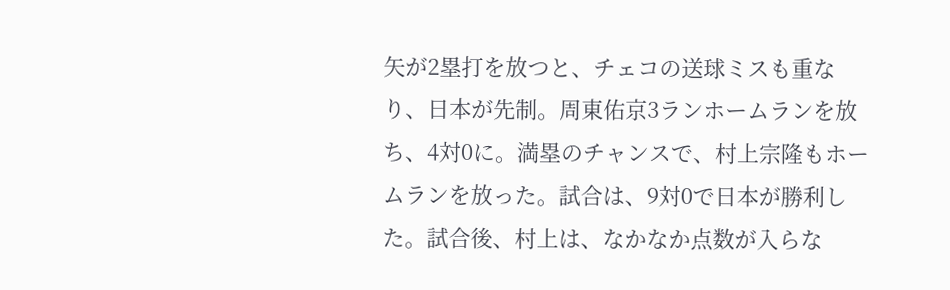矢が2塁打を放つと、チェコの送球ミスも重なり、日本が先制。周東佑京3ランホームランを放ち、4対0に。満塁のチャンスで、村上宗隆もホームランを放った。試合は、9対0で日本が勝利した。試合後、村上は、なかなか点数が入らな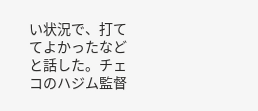い状況で、打ててよかったなどと話した。チェコのハジム監督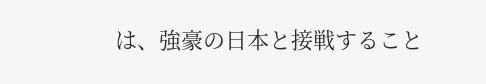は、強豪の日本と接戦すること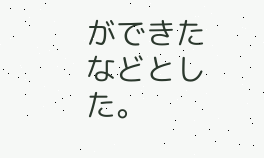ができたなどとした。